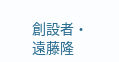創設者・遠藤隆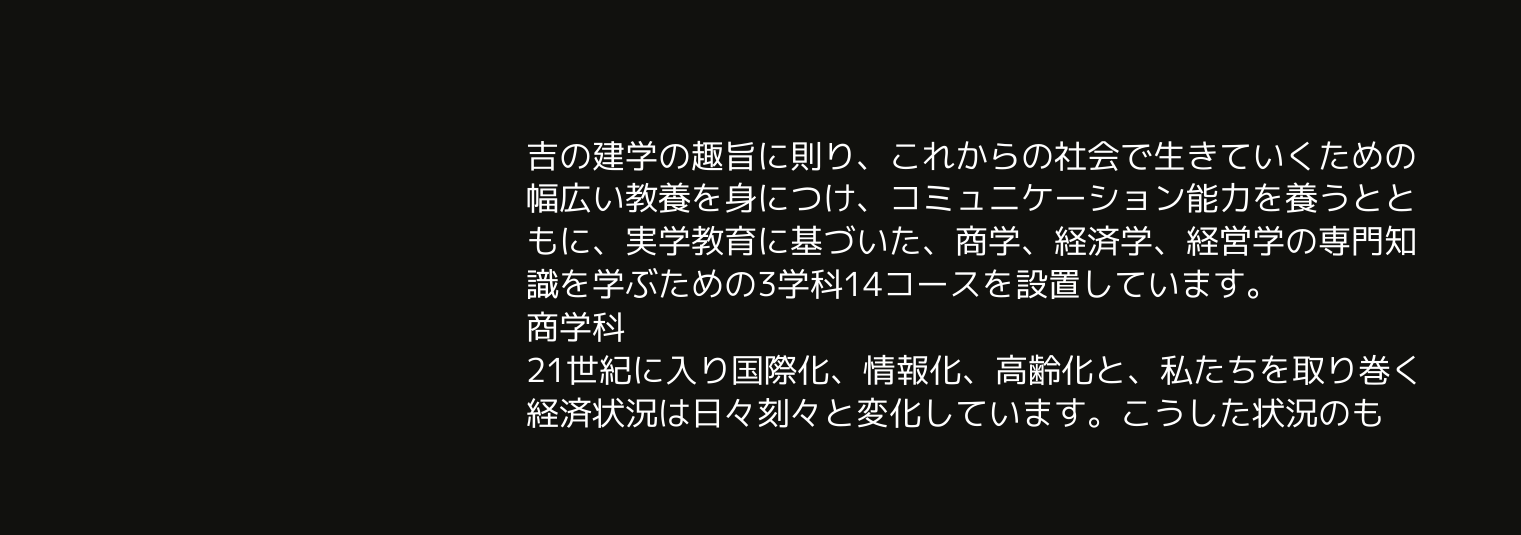吉の建学の趣旨に則り、これからの社会で生きていくための幅広い教養を身につけ、コミュニケーション能力を養うとともに、実学教育に基づいた、商学、経済学、経営学の専門知識を学ぶための3学科14コースを設置しています。
商学科
21世紀に入り国際化、情報化、高齢化と、私たちを取り巻く経済状況は日々刻々と変化しています。こうした状況のも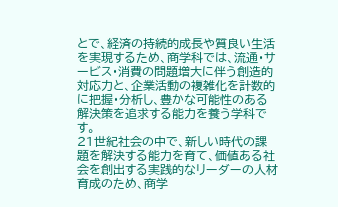とで、経済の持続的成長や質良い生活を実現するため、商学科では、流通・サービス・消費の問題増大に伴う創造的対応力と、企業活動の複雑化を計数的に把握・分析し、豊かな可能性のある解決策を追求する能力を養う学科です。
21世紀社会の中で、新しい時代の課題を解決する能力を育て、価値ある社会を創出する実践的なリーダーの人材育成のため、商学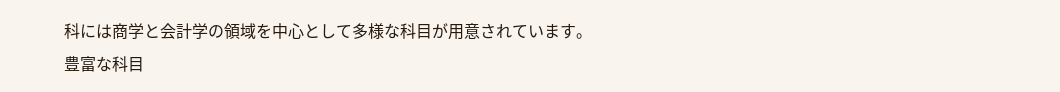科には商学と会計学の領域を中心として多様な科目が用意されています。
豊富な科目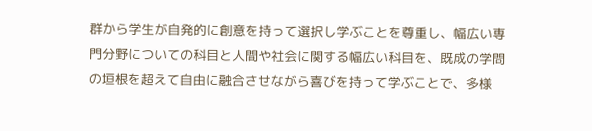群から学生が自発的に創意を持って選択し学ぶことを尊重し、幅広い専門分野についての科目と人間や社会に関する幅広い科目を、既成の学問の垣根を超えて自由に融合させながら喜びを持って学ぶことで、多様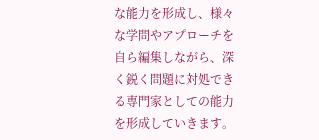な能力を形成し、様々な学問やアプローチを自ら編集しながら、深く鋭く問題に対処できる専門家としての能力を形成していきます。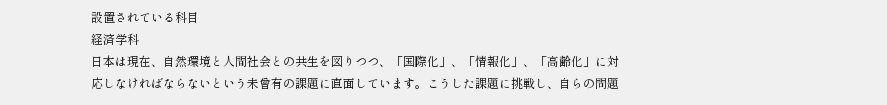設置されている科目
経済学科
日本は現在、自然環境と人間社会との共生を図りつつ、「国際化」、「情報化」、「高齢化」に対応しなければならないという未曾有の課題に直面しています。こうした課題に挑戦し、自らの問題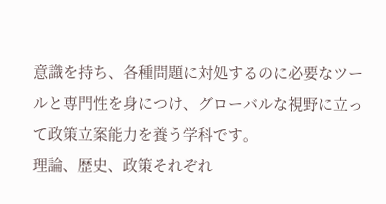意識を持ち、各種問題に対処するのに必要なツールと専門性を身につけ、グローバルな視野に立って政策立案能力を養う学科です。
理論、歴史、政策それぞれ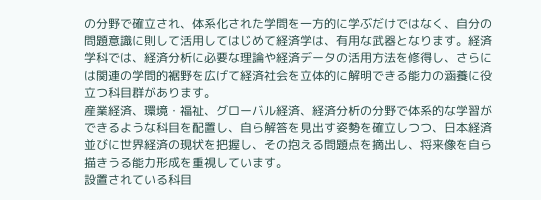の分野で確立され、体系化された学問を一方的に学ぶだけではなく、自分の問題意識に則して活用してはじめて経済学は、有用な武器となります。経済学科では、経済分析に必要な理論や経済データの活用方法を修得し、さらには関連の学問的裾野を広げて経済社会を立体的に解明できる能力の涵養に役立つ科目群があります。
産業経済、環境・福祉、グローバル経済、経済分析の分野で体系的な学習ができるような科目を配置し、自ら解答を見出す姿勢を確立しつつ、日本経済並びに世界経済の現状を把握し、その抱える問題点を摘出し、将来像を自ら描きうる能力形成を重視しています。
設置されている科目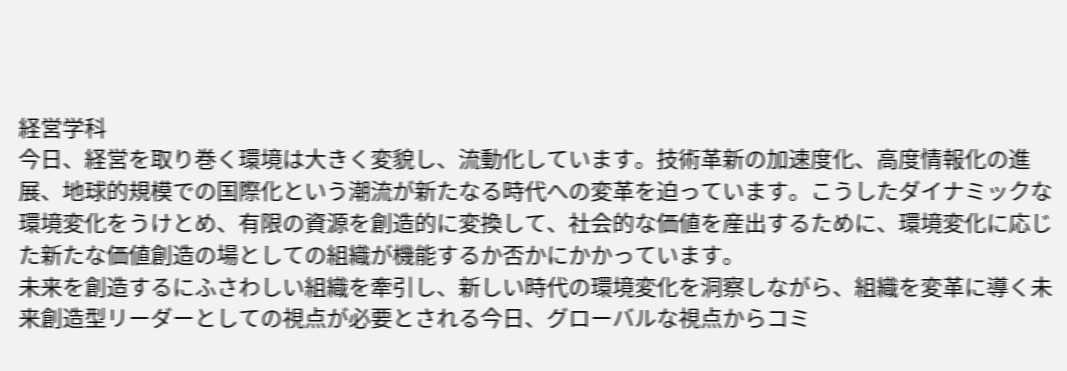経営学科
今日、経営を取り巻く環境は大きく変貌し、流動化しています。技術革新の加速度化、高度情報化の進展、地球的規模での国際化という潮流が新たなる時代への変革を迫っています。こうしたダイナミックな環境変化をうけとめ、有限の資源を創造的に変換して、社会的な価値を産出するために、環境変化に応じた新たな価値創造の場としての組織が機能するか否かにかかっています。
未来を創造するにふさわしい組織を牽引し、新しい時代の環境変化を洞察しながら、組織を変革に導く未来創造型リーダーとしての視点が必要とされる今日、グローバルな視点からコミ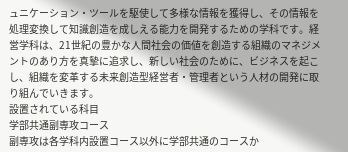ュニケーション・ツールを駆使して多様な情報を獲得し、その情報を処理変換して知識創造を成しえる能力を開発するための学科です。経営学科は、21世紀の豊かな人間社会の価値を創造する組織のマネジメントのあり方を真摯に追求し、新しい社会のために、ビジネスを起こし、組織を変革する未来創造型経営者・管理者という人材の開発に取り組んでいきます。
設置されている科目
学部共通副専攻コース
副専攻は各学科内設置コース以外に学部共通のコースか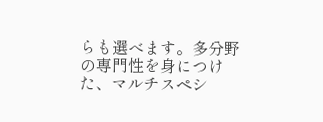らも選べます。多分野の専門性を身につけた、マルチスペシ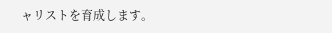ャリストを育成します。